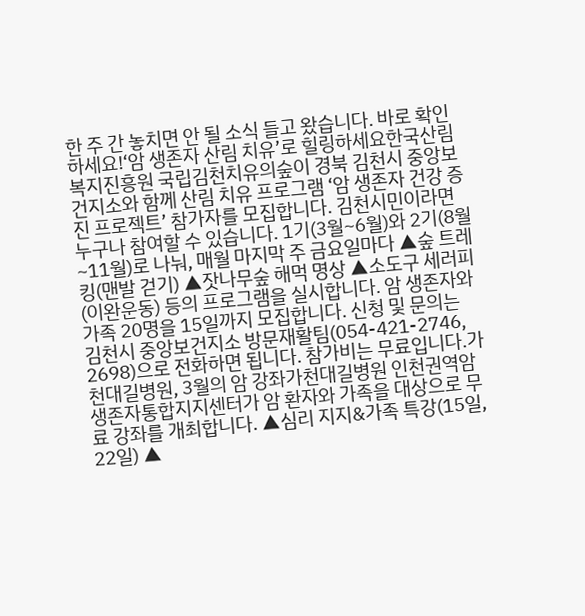한 주 간 놓치면 안 될 소식 들고 왔습니다. 바로 확인하세요!‘암 생존자 산림 치유’로 힐링하세요한국산림복지진흥원 국립김천치유의숲이 경북 김천시 중앙보건지소와 함께 산림 치유 프로그램 ‘암 생존자 건강 증진 프로젝트’ 참가자를 모집합니다. 김천시민이라면 누구나 참여할 수 있습니다. 1기(3월~6월)와 2기(8월~11월)로 나눠, 매월 마지막 주 금요일마다 ▲숲 트레킹(맨발 걷기) ▲잣나무숲 해먹 명상 ▲소도구 세러피(이완운동) 등의 프로그램을 실시합니다. 암 생존자와 가족 20명을 15일까지 모집합니다. 신청 및 문의는 김천시 중앙보건지소 방문재활팀(054-421-2746, 2698)으로 전화하면 됩니다. 참가비는 무료입니다.가천대길병원, 3월의 암 강좌가천대길병원 인천권역암생존자통합지지센터가 암 환자와 가족을 대상으로 무료 강좌를 개최합니다. ▲심리 지지&가족 특강(15일, 22일) ▲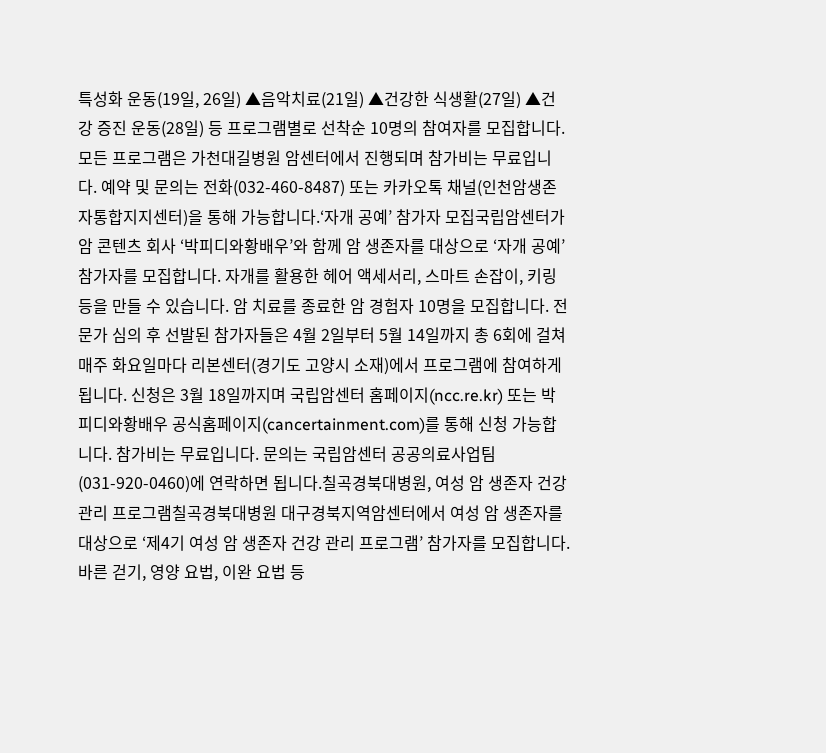특성화 운동(19일, 26일) ▲음악치료(21일) ▲건강한 식생활(27일) ▲건강 증진 운동(28일) 등 프로그램별로 선착순 10명의 참여자를 모집합니다. 모든 프로그램은 가천대길병원 암센터에서 진행되며 참가비는 무료입니다. 예약 및 문의는 전화(032-460-8487) 또는 카카오톡 채널(인천암생존자통합지지센터)을 통해 가능합니다.‘자개 공예’ 참가자 모집국립암센터가 암 콘텐츠 회사 ‘박피디와황배우’와 함께 암 생존자를 대상으로 ‘자개 공예’ 참가자를 모집합니다. 자개를 활용한 헤어 액세서리, 스마트 손잡이, 키링 등을 만들 수 있습니다. 암 치료를 종료한 암 경험자 10명을 모집합니다. 전문가 심의 후 선발된 참가자들은 4월 2일부터 5월 14일까지 총 6회에 걸쳐 매주 화요일마다 리본센터(경기도 고양시 소재)에서 프로그램에 참여하게 됩니다. 신청은 3월 18일까지며 국립암센터 홈페이지(ncc.re.kr) 또는 박피디와황배우 공식홈페이지(cancertainment.com)를 통해 신청 가능합니다. 참가비는 무료입니다. 문의는 국립암센터 공공의료사업팀(031-920-0460)에 연락하면 됩니다.칠곡경북대병원, 여성 암 생존자 건강 관리 프로그램칠곡경북대병원 대구경북지역암센터에서 여성 암 생존자를 대상으로 ‘제4기 여성 암 생존자 건강 관리 프로그램’ 참가자를 모집합니다. 바른 걷기, 영양 요법, 이완 요법 등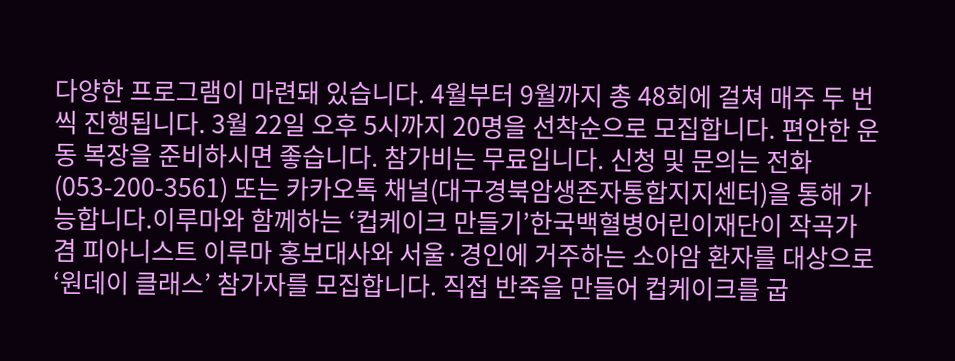다양한 프로그램이 마련돼 있습니다. 4월부터 9월까지 총 48회에 걸쳐 매주 두 번씩 진행됩니다. 3월 22일 오후 5시까지 20명을 선착순으로 모집합니다. 편안한 운동 복장을 준비하시면 좋습니다. 참가비는 무료입니다. 신청 및 문의는 전화(053-200-3561) 또는 카카오톡 채널(대구경북암생존자통합지지센터)을 통해 가능합니다.이루마와 함께하는 ‘컵케이크 만들기’한국백혈병어린이재단이 작곡가 겸 피아니스트 이루마 홍보대사와 서울·경인에 거주하는 소아암 환자를 대상으로 ‘원데이 클래스’ 참가자를 모집합니다. 직접 반죽을 만들어 컵케이크를 굽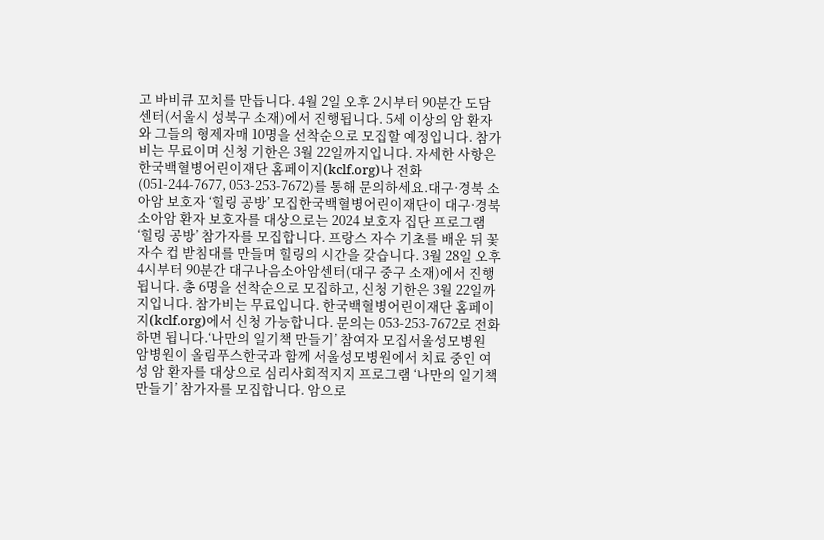고 바비큐 꼬치를 만듭니다. 4월 2일 오후 2시부터 90분간 도담센터(서울시 성북구 소재)에서 진행됩니다. 5세 이상의 암 환자와 그들의 형제자매 10명을 선착순으로 모집할 예정입니다. 참가비는 무료이며 신청 기한은 3월 22일까지입니다. 자세한 사항은 한국백혈병어린이재단 홈페이지(kclf.org)나 전화(051-244-7677, 053-253-7672)를 통해 문의하세요.대구·경북 소아암 보호자 ‘힐링 공방’ 모집한국백혈병어린이재단이 대구·경북 소아암 환자 보호자를 대상으로는 2024 보호자 집단 프로그램 ‘힐링 공방’ 참가자를 모집합니다. 프랑스 자수 기초를 배운 뒤 꽃자수 컵 받침대를 만들며 힐링의 시간을 갖습니다. 3월 28일 오후 4시부터 90분간 대구나음소아암센터(대구 중구 소재)에서 진행됩니다. 총 6명을 선착순으로 모집하고, 신청 기한은 3월 22일까지입니다. 참가비는 무료입니다. 한국백혈병어린이재단 홈페이지(kclf.org)에서 신청 가능합니다. 문의는 053-253-7672로 전화하면 됩니다.‘나만의 일기책 만들기’ 참여자 모집서울성모병원 암병원이 올림푸스한국과 함께 서울성모병원에서 치료 중인 여성 암 환자를 대상으로 심리사회적지지 프로그램 ‘나만의 일기책 만들기’ 참가자를 모집합니다. 암으로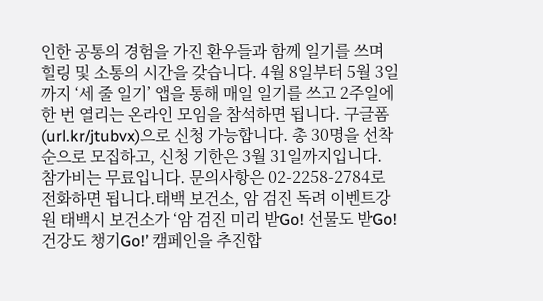인한 공통의 경험을 가진 환우들과 함께 일기를 쓰며 힐링 및 소통의 시간을 갖습니다. 4월 8일부터 5월 3일까지 ‘세 줄 일기’ 앱을 통해 매일 일기를 쓰고 2주일에 한 번 열리는 온라인 모임을 참석하면 됩니다. 구글폼(url.kr/jtubvx)으로 신청 가능합니다. 총 30명을 선착순으로 모집하고, 신청 기한은 3월 31일까지입니다. 참가비는 무료입니다. 문의사항은 02-2258-2784로 전화하면 됩니다.태백 보건소, 암 검진 독려 이벤트강원 태백시 보건소가 ‘암 검진 미리 받Go! 선물도 받Go! 건강도 챙기Go!’ 캠페인을 추진합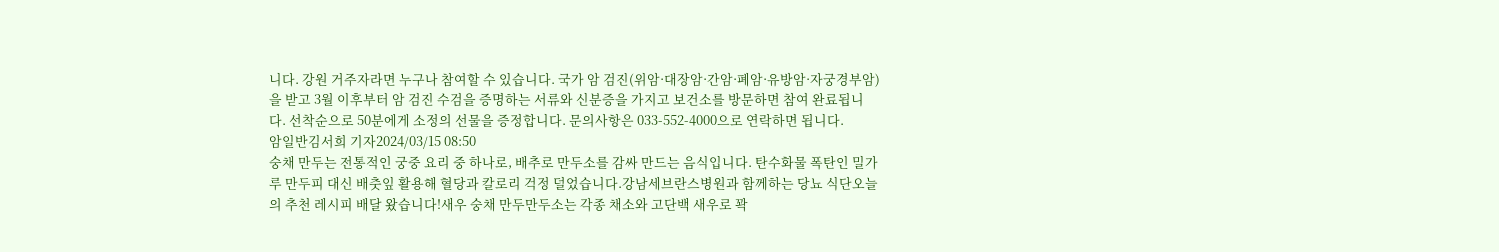니다. 강원 거주자라면 누구나 참여할 수 있습니다. 국가 암 검진(위암·대장암·간암·폐암·유방암·자궁경부암)을 받고 3월 이후부터 암 검진 수검을 증명하는 서류와 신분증을 가지고 보건소를 방문하면 참여 완료됩니다. 선착순으로 50분에게 소정의 선물을 증정합니다. 문의사항은 033-552-4000으로 연락하면 됩니다.
암일반김서희 기자2024/03/15 08:50
숭채 만두는 전통적인 궁중 요리 중 하나로, 배추로 만두소를 감싸 만드는 음식입니다. 탄수화물 폭탄인 밀가루 만두피 대신 배춧잎 활용해 혈당과 칼로리 걱정 덜었습니다.강남세브란스병원과 함께하는 당뇨 식단오늘의 추천 레시피 배달 왔습니다!새우 숭채 만두만두소는 각종 채소와 고단백 새우로 꽉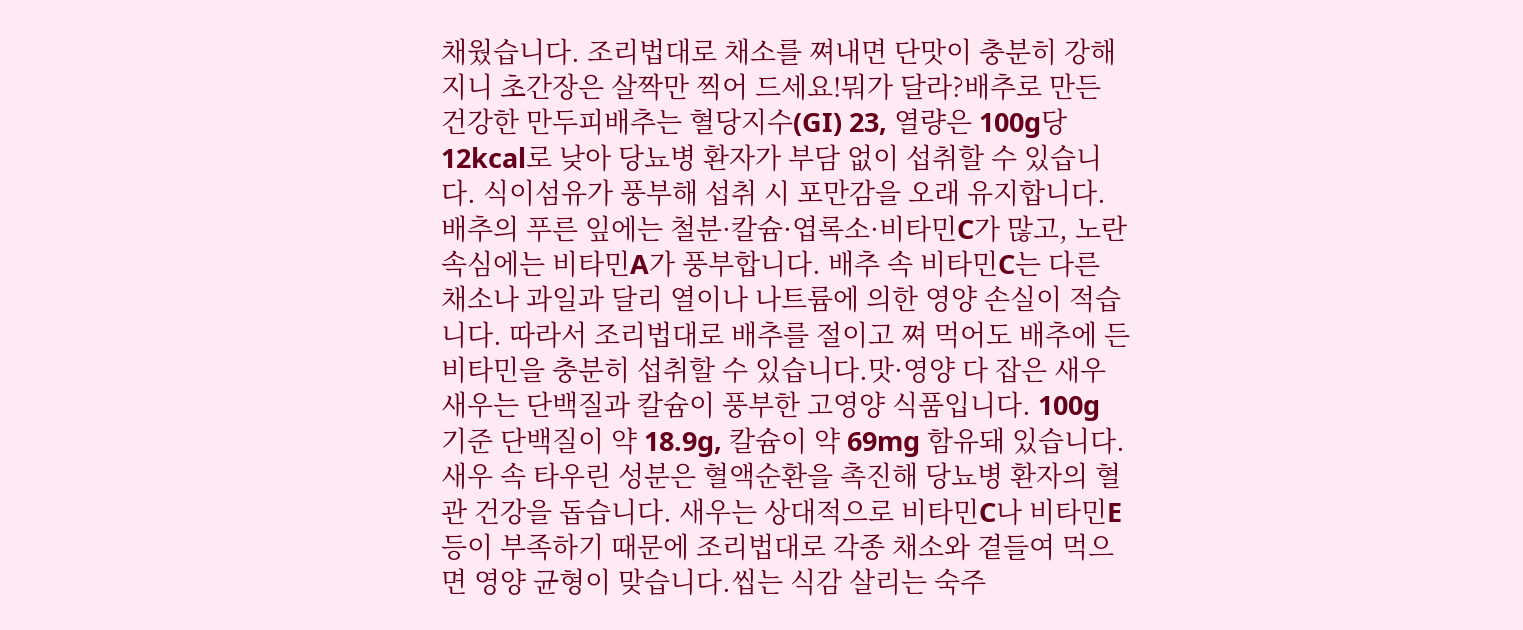채웠습니다. 조리법대로 채소를 쪄내면 단맛이 충분히 강해지니 초간장은 살짝만 찍어 드세요!뭐가 달라?배추로 만든 건강한 만두피배추는 혈당지수(GI) 23, 열량은 100g당 12kcal로 낮아 당뇨병 환자가 부담 없이 섭취할 수 있습니다. 식이섬유가 풍부해 섭취 시 포만감을 오래 유지합니다. 배추의 푸른 잎에는 철분·칼슘·엽록소·비타민C가 많고, 노란 속심에는 비타민A가 풍부합니다. 배추 속 비타민C는 다른 채소나 과일과 달리 열이나 나트륨에 의한 영양 손실이 적습니다. 따라서 조리법대로 배추를 절이고 쪄 먹어도 배추에 든 비타민을 충분히 섭취할 수 있습니다.맛·영양 다 잡은 새우새우는 단백질과 칼슘이 풍부한 고영양 식품입니다. 100g 기준 단백질이 약 18.9g, 칼슘이 약 69mg 함유돼 있습니다. 새우 속 타우린 성분은 혈액순환을 촉진해 당뇨병 환자의 혈관 건강을 돕습니다. 새우는 상대적으로 비타민C나 비타민E 등이 부족하기 때문에 조리법대로 각종 채소와 곁들여 먹으면 영양 균형이 맞습니다.씹는 식감 살리는 숙주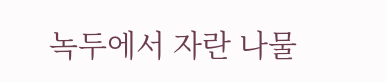녹두에서 자란 나물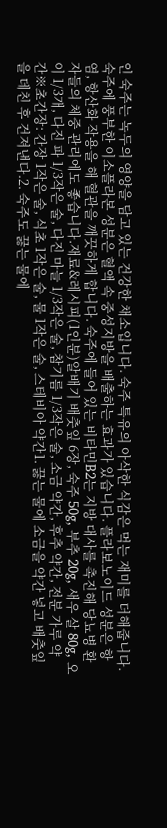인 숙주는 녹두의 영양을 담고 있는 건강한 채소입니다. 숙주 특유의 아삭한 식감은 먹는 재미를 더해줍니다. 숙주에 풍부한 이소플라본 성분은 혈액 속 중성지방을 배출하는 효과가 있습니다. 플라보노이드 성분은 항염, 항산화 작용을 해 혈관을 깨끗하게 합니다. 숙주에 들어 있는 비타민B2는 지방 대사를 촉진해 당뇨병 환자들의 체중 관리에도 좋습니다.재료&레시피(1인분)알배기 배춧잎 6장, 숙주 50g, 부추 20g, 새우 살 80g, 오이 1/3개, 다진 파 1/3작은 술, 다진 마늘 1/3작은 술, 참기름 1/3작은 술, 소금 약간, 후추 약간, 전분 가루 약간※초간장: 간장 1작은 술, 식초 1작은 술, 물 1작은 술, 스테비아 약간1. 끓는 물에 소금을 약간 넣고 배춧잎을 데친 후 건져낸다.2. 숙주도 끓는 물에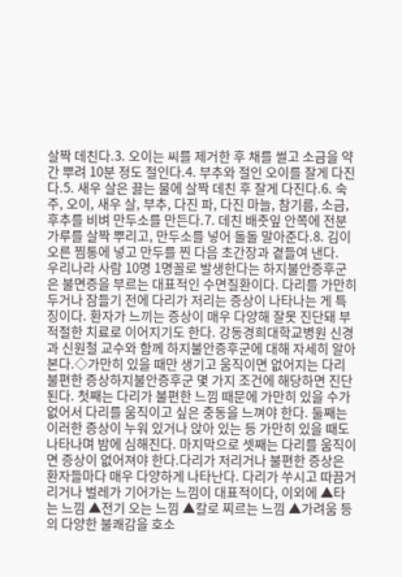살짝 데친다.3. 오이는 씨를 제거한 후 채를 썰고 소금을 약간 뿌려 10분 정도 절인다.4. 부추와 절인 오이를 잘게 다진다.5. 새우 살은 끓는 물에 살짝 데친 후 잘게 다진다.6. 숙주, 오이, 새우 살, 부추, 다진 파, 다진 마늘, 참기름, 소금, 후추를 비벼 만두소를 만든다.7. 데친 배춧잎 안쪽에 전분 가루를 살짝 뿌리고, 만두소를 넣어 돌돌 말아준다.8. 김이 오른 찜통에 넣고 만두를 찐 다음 초간장과 곁들여 낸다.
우리나라 사람 10명 1명꼴로 발생한다는 하지불안증후군은 불면증을 부르는 대표적인 수면질환이다. 다리를 가만히 두거나 잠들기 전에 다리가 저리는 증상이 나타나는 게 특징이다. 환자가 느끼는 증상이 매우 다양해 잘못 진단돼 부적절한 치료로 이어지기도 한다. 강동경희대학교병원 신경과 신원철 교수와 함께 하지불안증후군에 대해 자세히 알아본다.◇가만히 있을 때만 생기고 움직이면 없어지는 다리 불편한 증상하지불안증후군 몇 가지 조건에 해당하면 진단된다. 첫째는 다리가 불편한 느낌 때문에 가만히 있을 수가 없어서 다리를 움직이고 싶은 충동을 느껴야 한다. 둘째는 이러한 증상이 누워 있거나 앉아 있는 등 가만히 있을 때도 나타나며 밤에 심해진다. 마지막으로 셋째는 다리를 움직이면 증상이 없어져야 한다.다리가 저리거나 불편한 증상은 환자들마다 매우 다양하게 나타난다. 다리가 쑤시고 따끔거리거나 벌레가 기어가는 느낌이 대표적이다, 이외에 ▲타는 느낌 ▲전기 오는 느낌 ▲칼로 찌르는 느낌 ▲가려움 등의 다양한 불쾌감을 호소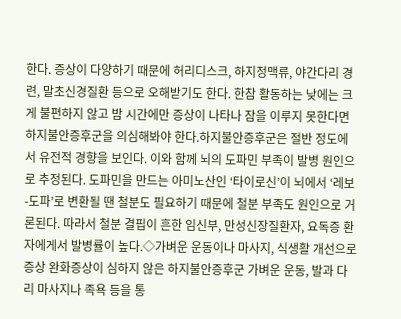한다. 증상이 다양하기 때문에 허리디스크, 하지정맥류, 야간다리 경련, 말초신경질환 등으로 오해받기도 한다. 한참 활동하는 낮에는 크게 불편하지 않고 밤 시간에만 증상이 나타나 잠을 이루지 못한다면 하지불안증후군을 의심해봐야 한다.하지불안증후군은 절반 정도에서 유전적 경향을 보인다. 이와 함께 뇌의 도파민 부족이 발병 원인으로 추정된다. 도파민을 만드는 아미노산인 ‘타이로신’이 뇌에서 ‘레보-도파’로 변환될 땐 철분도 필요하기 때문에 철분 부족도 원인으로 거론된다. 따라서 철분 결핍이 흔한 임신부, 만성신장질환자, 요독증 환자에게서 발병률이 높다.◇가벼운 운동이나 마사지, 식생활 개선으로 증상 완화증상이 심하지 않은 하지불안증후군 가벼운 운동, 발과 다리 마사지나 족욕 등을 통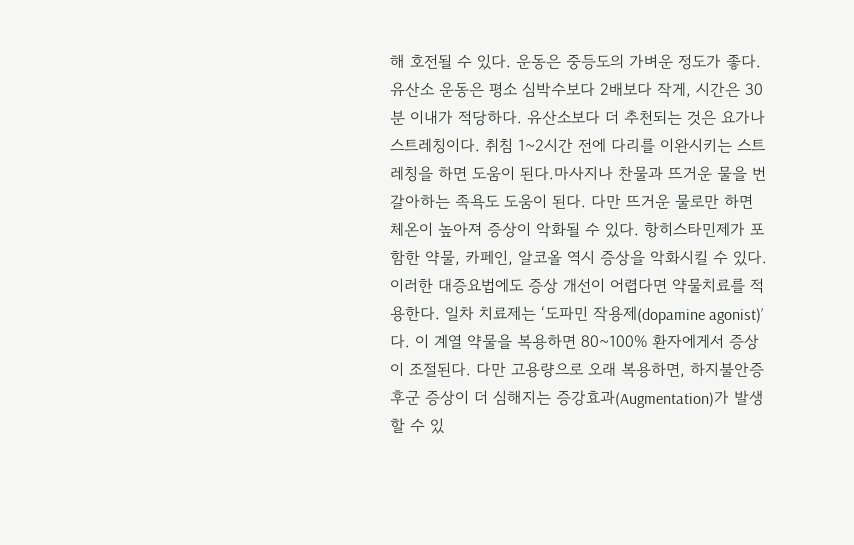해 호전될 수 있다. 운동은 중등도의 가벼운 정도가 좋다. 유산소 운동은 평소 심박수보다 2배보다 작게, 시간은 30분 이내가 적당하다. 유산소보다 더 추천되는 것은 요가나 스트레칭이다. 취침 1~2시간 전에 다리를 이완시키는 스트레칭을 하면 도움이 된다.마사지나 찬물과 뜨거운 물을 번갈아하는 족욕도 도움이 된다. 다만 뜨거운 물로만 하면 체온이 높아져 증상이 악화될 수 있다. 항히스타민제가 포함한 약물, 카페인, 알코올 역시 증상을 악화시킬 수 있다.이러한 대증요법에도 증상 개선이 어렵다면 약물치료를 적용한다. 일차 치료제는 ‘도파민 작용제(dopamine agonist)’다. 이 계열 약물을 복용하면 80~100% 환자에게서 증상이 조절된다. 다만 고용량으로 오래 복용하면, 하지불안증후군 증상이 더 심해지는 증강효과(Augmentation)가 발생할 수 있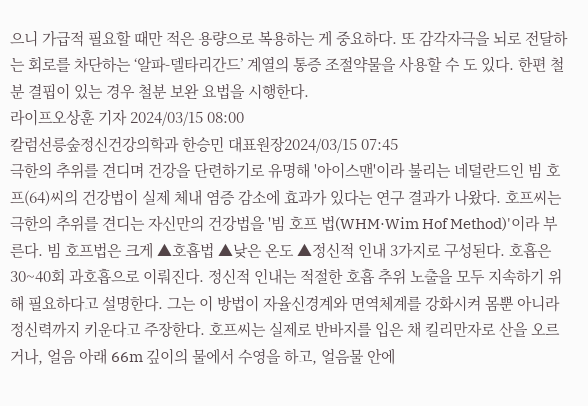으니 가급적 필요할 때만 적은 용량으로 복용하는 게 중요하다. 또 감각자극을 뇌로 전달하는 회로를 차단하는 ‘알파-델타리간드’ 계열의 통증 조절약물을 사용할 수 도 있다. 한편 철분 결핍이 있는 경우 철분 보완 요법을 시행한다.
라이프오상훈 기자 2024/03/15 08:00
칼럼선릉숲정신건강의학과 한승민 대표원장2024/03/15 07:45
극한의 추위를 견디며 건강을 단련하기로 유명해 '아이스맨'이라 불리는 네덜란드인 빔 호프(64)씨의 건강법이 실제 체내 염증 감소에 효과가 있다는 연구 결과가 나왔다. 호프씨는 극한의 추위를 견디는 자신만의 건강법을 '빔 호프 법(WHM·Wim Hof Method)'이라 부른다. 빔 호프법은 크게 ▲호흡법 ▲낮은 온도 ▲정신적 인내 3가지로 구성된다. 호흡은 30~40회 과호흡으로 이뤄진다. 정신적 인내는 적절한 호흡 추위 노출을 모두 지속하기 위해 필요하다고 설명한다. 그는 이 방법이 자율신경계와 면역체계를 강화시켜 몸뿐 아니라 정신력까지 키운다고 주장한다. 호프씨는 실제로 반바지를 입은 채 킬리만자로 산을 오르거나, 얼음 아래 66m 깊이의 물에서 수영을 하고, 얼음물 안에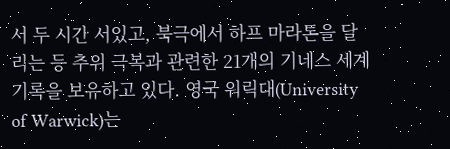서 두 시간 서있고, 북극에서 하프 마라톤을 달리는 등 추위 극복과 관련한 21개의 기네스 세계 기록을 보유하고 있다. 영국 워릭대(University of Warwick)는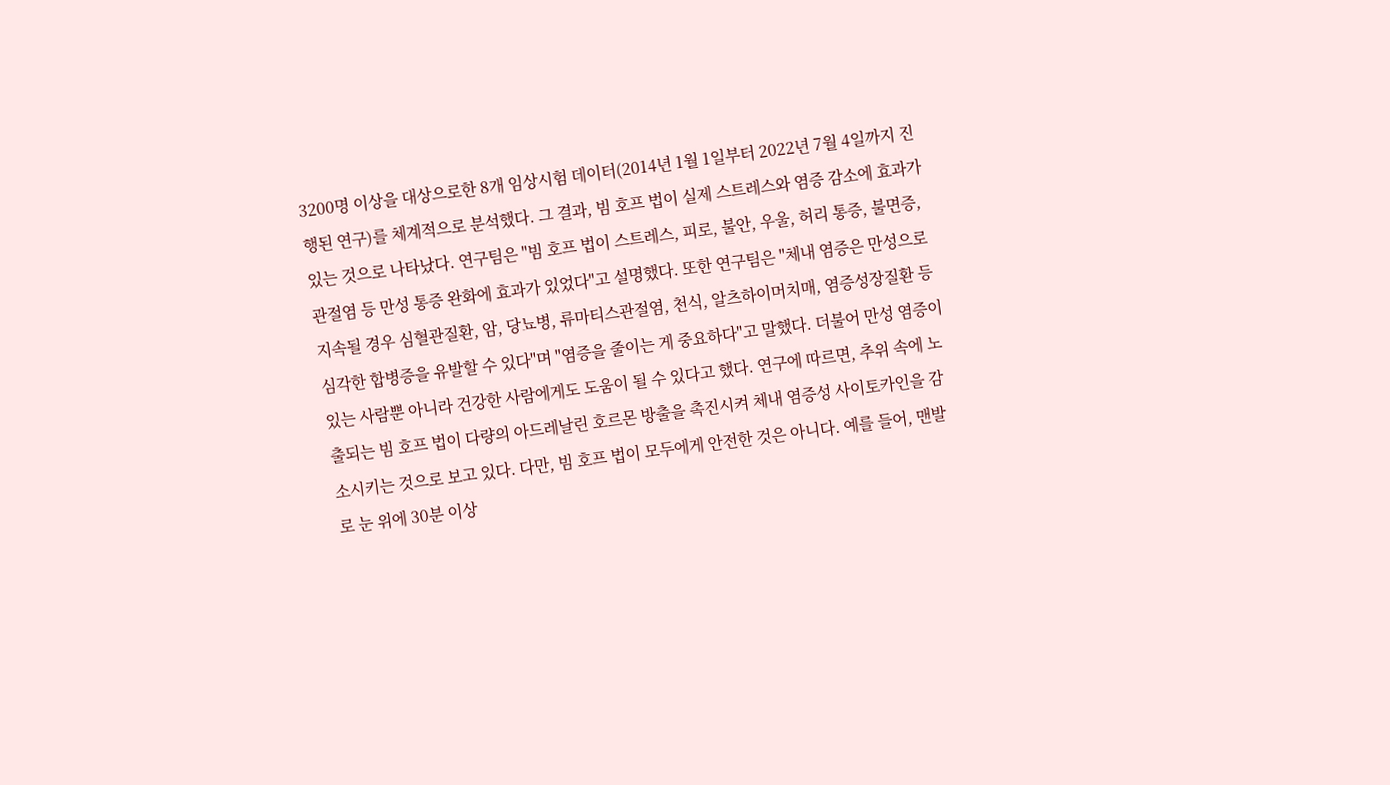3200명 이상을 대상으로한 8개 임상시험 데이터(2014년 1월 1일부터 2022년 7월 4일까지 진행된 연구)를 체계적으로 분석했다. 그 결과, 빔 호프 법이 실제 스트레스와 염증 감소에 효과가 있는 것으로 나타났다. 연구팀은 "빔 호프 법이 스트레스, 피로, 불안, 우울, 허리 통증, 불면증, 관절염 등 만성 통증 완화에 효과가 있었다"고 설명했다. 또한 연구팀은 "체내 염증은 만성으로 지속될 경우 심혈관질환, 암, 당뇨병, 류마티스관절염, 천식, 알츠하이머치매, 염증성장질환 등 심각한 합병증을 유발할 수 있다"며 "염증을 줄이는 게 중요하다"고 말했다. 더불어 만성 염증이 있는 사람뿐 아니라 건강한 사람에게도 도움이 될 수 있다고 했다. 연구에 따르면, 추위 속에 노출되는 빔 호프 법이 다량의 아드레날린 호르몬 방출을 촉진시켜 체내 염증성 사이토카인을 감소시키는 것으로 보고 있다. 다만, 빔 호프 법이 모두에게 안전한 것은 아니다. 예를 들어, 맨발로 눈 위에 30분 이상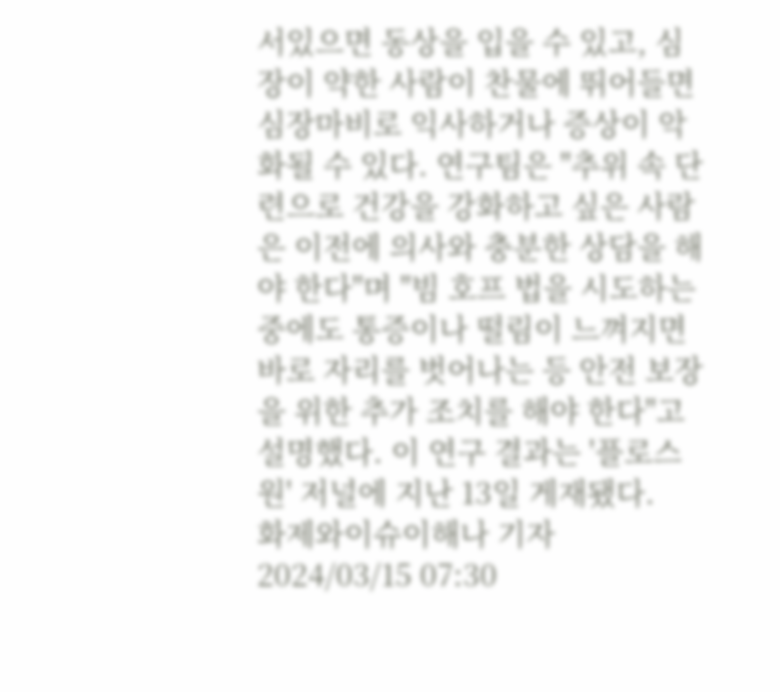서있으면 동상을 입을 수 있고, 심장이 약한 사람이 찬물에 뛰어들면 심장마비로 익사하거나 증상이 악화될 수 있다. 연구팀은 "추위 속 단련으로 건강을 강화하고 싶은 사람은 이전에 의사와 충분한 상담을 해야 한다"며 "빔 호프 법을 시도하는 중에도 통증이나 떨림이 느껴지면 바로 자리를 벗어나는 등 안전 보장을 위한 추가 조치를 해야 한다"고 설명했다. 이 연구 결과는 '플로스 원' 저널에 지난 13일 게재됐다.
화제와이슈이해나 기자2024/03/15 07:30